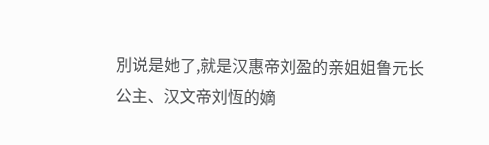別说是她了,就是汉惠帝刘盈的亲姐姐鲁元长公主、汉文帝刘恆的嫡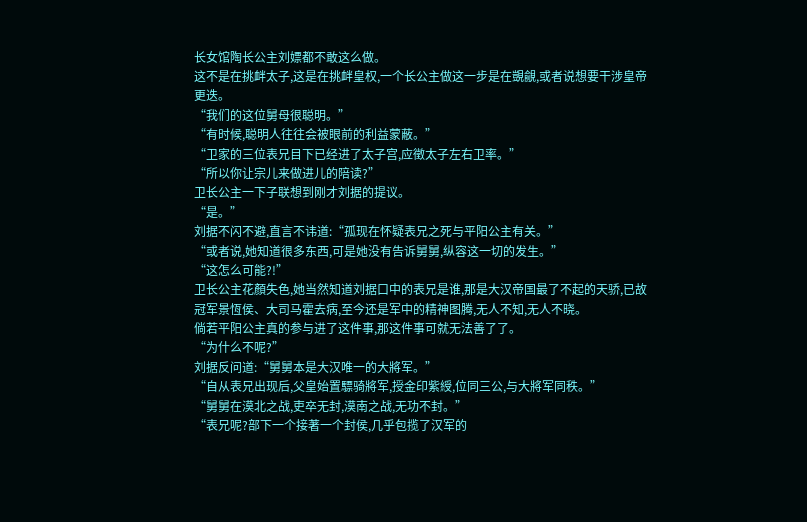长女馆陶长公主刘嫖都不敢这么做。
这不是在挑衅太子,这是在挑衅皇权,一个长公主做这一步是在覬覦,或者说想要干涉皇帝更迭。
“我们的这位舅母很聪明。”
“有时候,聪明人往往会被眼前的利益蒙蔽。”
“卫家的三位表兄目下已经进了太子宫,应徵太子左右卫率。”
“所以你让宗儿来做进儿的陪读?”
卫长公主一下子联想到刚才刘据的提议。
“是。”
刘据不闪不避,直言不讳道:“孤现在怀疑表兄之死与平阳公主有关。”
“或者说,她知道很多东西,可是她没有告诉舅舅,纵容这一切的发生。”
“这怎么可能?!”
卫长公主花顏失色,她当然知道刘据口中的表兄是谁,那是大汉帝国最了不起的天骄,已故冠军景恆侯、大司马霍去病,至今还是军中的精神图腾,无人不知,无人不晓。
倘若平阳公主真的参与进了这件事,那这件事可就无法善了了。
“为什么不呢?”
刘据反问道:“舅舅本是大汉唯一的大將军。”
“自从表兄出现后,父皇始置驃骑將军,授金印紫綬,位同三公,与大將军同秩。”
“舅舅在漠北之战,吏卒无封,漠南之战,无功不封。”
“表兄呢?部下一个接著一个封侯,几乎包揽了汉军的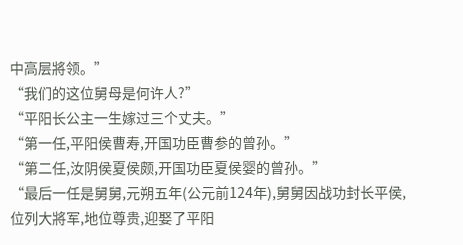中高层將领。”
“我们的这位舅母是何许人?”
“平阳长公主一生嫁过三个丈夫。”
“第一任,平阳侯曹寿,开国功臣曹参的曾孙。”
“第二任,汝阴侯夏侯颇,开国功臣夏侯婴的曾孙。”
“最后一任是舅舅,元朔五年(公元前124年),舅舅因战功封长平侯,位列大將军,地位尊贵,迎娶了平阳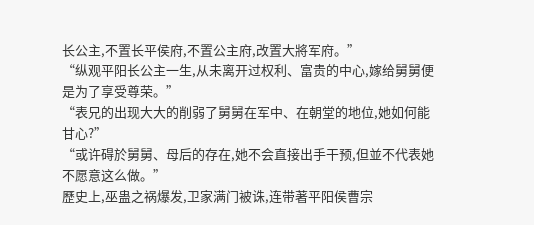长公主,不置长平侯府,不置公主府,改置大將军府。”
“纵观平阳长公主一生,从未离开过权利、富贵的中心,嫁给舅舅便是为了享受尊荣。”
“表兄的出现大大的削弱了舅舅在军中、在朝堂的地位,她如何能甘心?”
“或许碍於舅舅、母后的存在,她不会直接出手干预,但並不代表她不愿意这么做。”
歷史上,巫蛊之祸爆发,卫家满门被诛,连带著平阳侯曹宗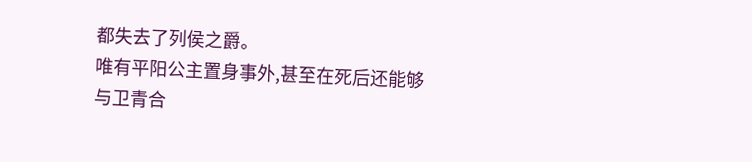都失去了列侯之爵。
唯有平阳公主置身事外,甚至在死后还能够与卫青合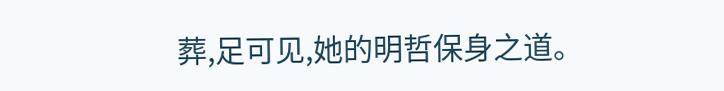葬,足可见,她的明哲保身之道。